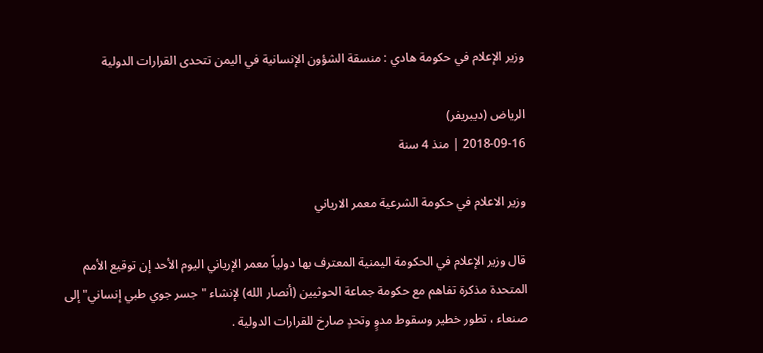وزير الإعلام في حكومة هادي : منسقة الشؤون الإنسانية في اليمن تتحدى القرارات الدولية

الرياض (ديبريفر)
2018-09-16 | منذ 4 سنة

وزير الاعلام في حكومة الشرعية معمر الارياني

قال وزير الإعلام في الحكومة اليمنية المعترف بها دولياً معمر الإرياني اليوم الأحد إن توقيع الأمم المتحدة مذكرة تفاهم مع حكومة جماعة الحوثيين (أنصار الله) لإنشاء "جسر جوي طبي إنساني" إلى صنعاء ، تطور خطير وسقوط مدوٍ وتحدٍ صارخ للقرارات الدولية .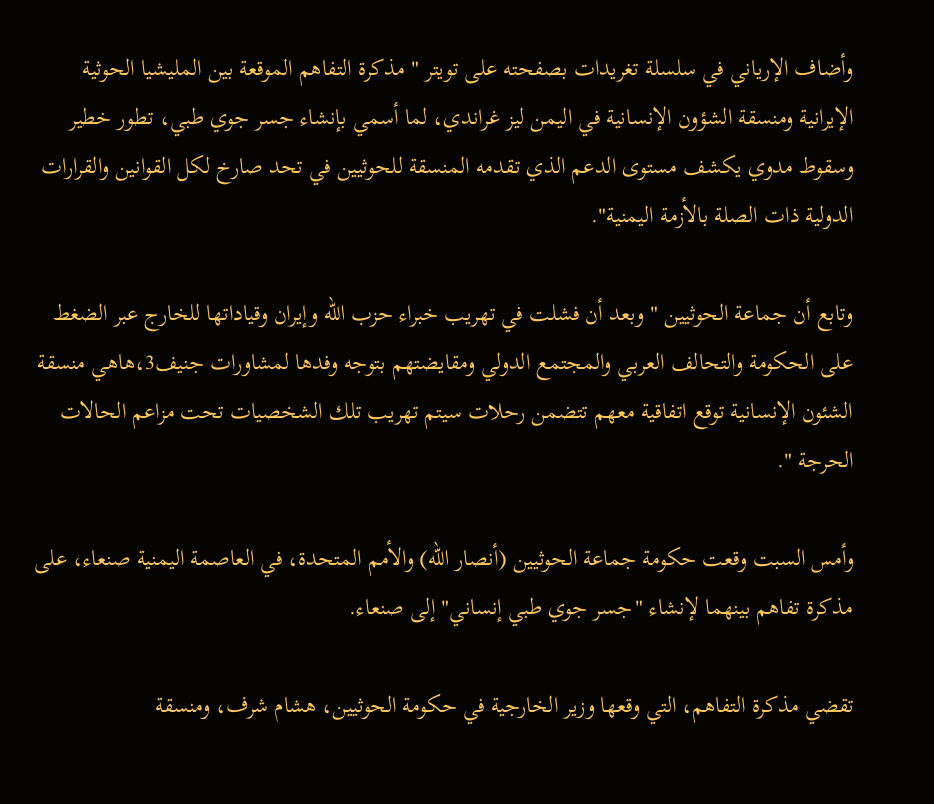وأضاف الإرياني في سلسلة تغريدات بصفحته على تويتر " مذكرة التفاهم الموقعة بين المليشيا الحوثية الإيرانية ومنسقة الشؤون الإنسانية في اليمن ليز غراندي، لما أسمي بإنشاء جسر جوي طبي، تطور خطير وسقوط مدوي يكشف مستوى الدعم الذي تقدمه المنسقة للحوثيين في تحد صارخ لكل القوانين والقرارات الدولية ذات الصلة بالأزمة اليمنية".

وتابع أن جماعة الحوثيين " وبعد أن فشلت في تهريب خبراء حزب الله وإيران وقياداتها للخارج عبر الضغط على الحكومة والتحالف العربي والمجتمع الدولي ومقايضتهم بتوجه وفدها لمشاورات جنيف3،هاهي منسقة الشئون الإنسانية توقع اتفاقية معهم تتضمن رحلات سيتم تهريب تلك الشخصيات تحت مزاعم الحالات الحرجة ".

وأمس السبت وقعت حكومة جماعة الحوثيين (أنصار الله) والأمم المتحدة، في العاصمة اليمنية صنعاء، على مذكرة تفاهم بينهما لإنشاء "جسر جوي طبي إنساني" إلى صنعاء.

تقضي مذكرة التفاهم، التي وقعها وزير الخارجية في حكومة الحوثيين، هشام شرف، ومنسقة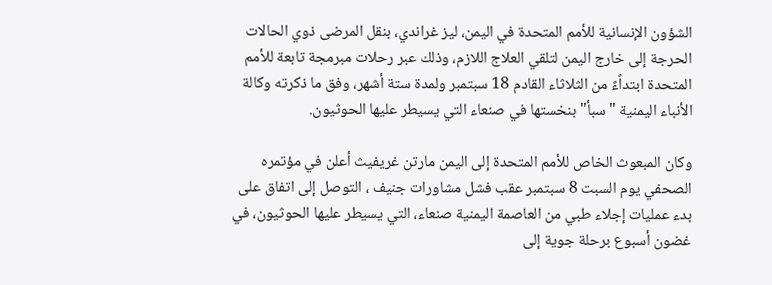الشؤون الإنسانية للأمم المتحدة في اليمن، ليز غراندي، بنقل المرضى ذوي الحالات الحرجة إلى خارج اليمن لتلقي العلاج اللازم، وذلك عبر رحلات مبرمجة تابعة للأمم المتحدة ابتداًءً من الثلاثاء القادم 18 سبتمبر ولمدة ستة أشهر، وفق ما ذكرته وكالة الأنباء اليمنية "سبأ" بنخستها في صنعاء التي يسيطر عليها الحوثيون.

وكان المبعوث الخاص للأمم المتحدة إلى اليمن مارتن غريفيث أعلن في مؤتمره الصحفي يوم السبت 8 سبتمبر عقب فشل مشاورات جنيف ، التوصل إلى اتفاق على بدء عمليات إجلاء طبي من العاصمة اليمنية صنعاء، التي يسيطر عليها الحوثيون، في غضون أسبوع برحلة جوية إلى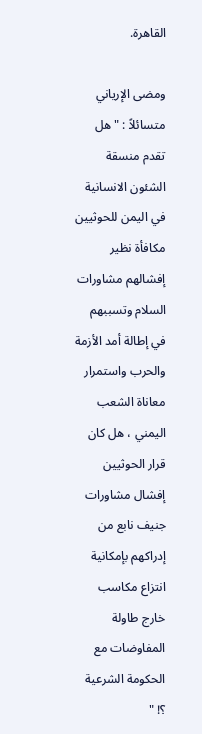القاهرة.

ومضى الإرياني متسائلاً : " هل تقدم منسقة الشئون الانسانية في اليمن للحوثيين مكافأة نظير إفشالهم مشاورات السلام وتسببهم في إطالة أمد الأزمة والحرب واستمرار معاناة الشعب اليمني ، هل كان قرار الحوثيين إفشال مشاورات جنيف نابع من إدراكهم بإمكانية انتزاع مكاسب خارج طاولة المفاوضات مع الحكومة الشرعية ؟! "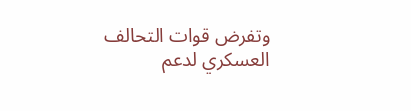وتفرض قوات التحالف العسكري لدعم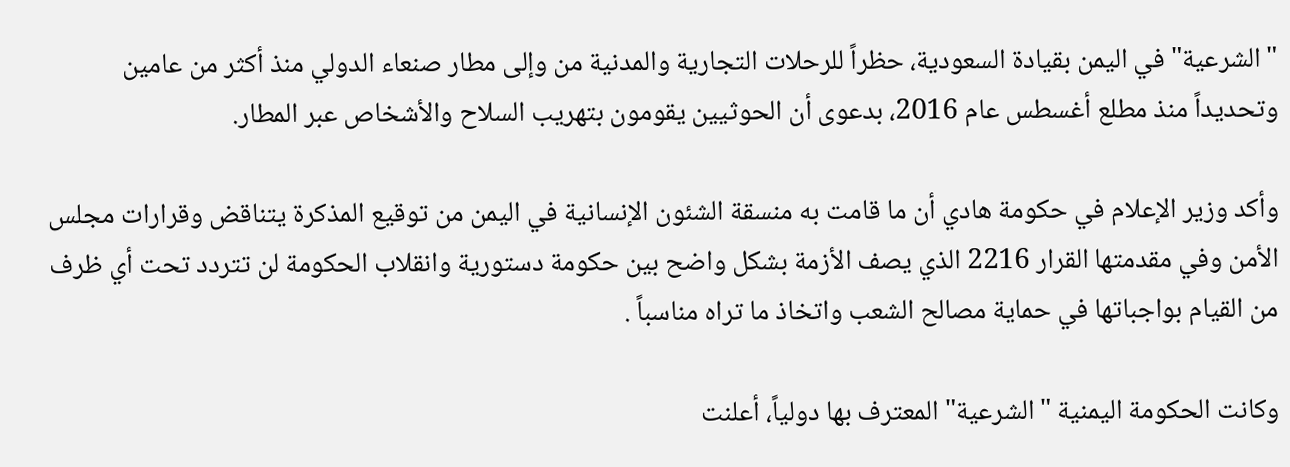"الشرعية" في اليمن بقيادة السعودية، حظراً للرحلات التجارية والمدنية من وإلى مطار صنعاء الدولي منذ أكثر من عامين وتحديداً منذ مطلع أغسطس عام 2016، بدعوى أن الحوثيين يقومون بتهريب السلاح والأشخاص عبر المطار.

وأكد وزير الإعلام في حكومة هادي أن ما قامت به منسقة الشئون الإنسانية في اليمن من توقيع المذكرة يتناقض وقرارات مجلس الأمن وفي مقدمتها القرار 2216 الذي يصف الأزمة بشكل واضح بين حكومة دستورية وانقلاب الحكومة لن تتردد تحت أي ظرف من القيام بواجباتها في حماية مصالح الشعب واتخاذ ما تراه مناسباً .

وكانت الحكومة اليمنية "الشرعية" المعترف بها دولياً، أعلنت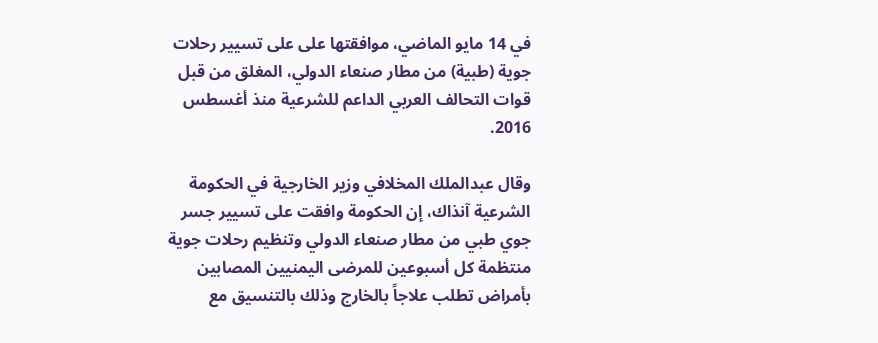في 14 مايو الماضي، موافقتها على على تسيير رحلات جوية (طبية) من مطار صنعاء الدولي، المغلق من قبل قوات التحالف العربي الداعم للشرعية منذ أغسطس 2016.

وقال عبدالملك المخلافي وزير الخارجية في الحكومة الشرعية آنذاك، إن الحكومة وافقت على تسيير جسر جوي طبي من مطار صنعاء الدولي وتنظيم رحلات جوية منتظمة كل أسبوعين للمرضى اليمنيين المصابين بأمراض تطلب علاجاً بالخارج وذلك بالتنسيق مع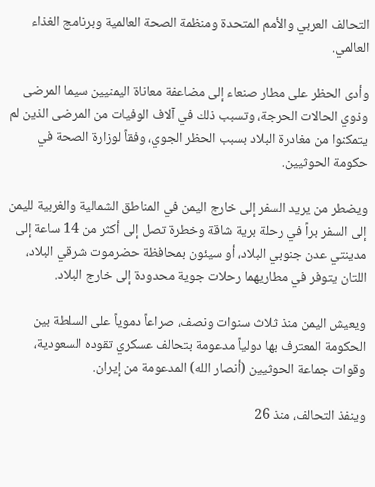التحالف العربي والأمم المتحدة ومنظمة الصحة العالمية وبرنامج الغذاء العالمي.

وأدى الحظر على مطار صنعاء إلى مضاعفة معاناة اليمنيين سيما المرضى وذوي الحالات الحرجة، وتسبب ذلك في آلاف الوفيات من المرضى الذين لم يتمكنوا من مغادرة البلاد بسبب الحظر الجوي، وفقاً لوزارة الصحة في حكومة الحوثيين.

ويضطر من يريد السفر إلى خارج اليمن في المناطق الشمالية والغربية لليمن إلى السفر براً في رحلة برية شاقة وخطرة تصل إلى أكثر من 14 ساعة إلى مدينتي عدن جنوبي البلاد، أو سيئون بمحافظة حضرموت شرقي البلاد، اللتان يتوفر في مطاريهما رحلات جوية محدودة إلى خارج البلاد.

ويعيش اليمن منذ ثلاث سنوات ونصف، صراعاً دموياً على السلطة بين الحكومة المعترف بها دولياً مدعومة بتحالف عسكري تقوده السعودية، وقوات جماعة الحوثيين (أنصار الله) المدعومة من إيران.

وينفذ التحالف، منذ 26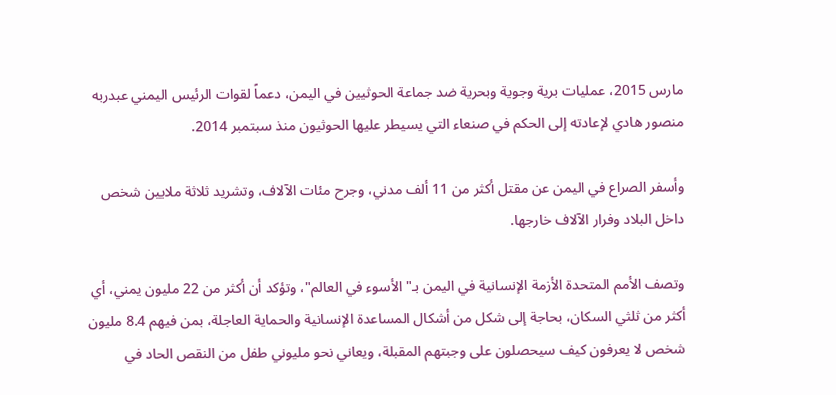مارس 2015، عمليات برية وجوية وبحرية ضد جماعة الحوثيين في اليمن، دعماً لقوات الرئيس اليمني عبدربه منصور هادي لإعادته إلى الحكم في صنعاء التي يسيطر عليها الحوثيون منذ سبتمبر 2014.

وأسفر الصراع في اليمن عن مقتل أكثر من 11 ألف مدني، وجرح مئات الآلاف، وتشريد ثلاثة ملايين شخص داخل البلاد وفرار الآلاف خارجها.

وتصف الأمم المتحدة الأزمة الإنسانية في اليمن بـ"الأسوء في العالم"، وتؤكد أن أكثر من 22 مليون يمني، أي أكثر من ثلثي السكان، بحاجة إلى شكل من أشكال المساعدة الإنسانية والحماية العاجلة، بمن فيهم 8.4 مليون شخص لا يعرفون كيف سيحصلون على وجبتهم المقبلة، ويعاني نحو مليوني طفل من النقص الحاد في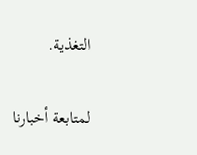التغذية.

لمتابعة أخبارنا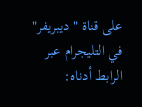على قناة "ديبريفر" في التليجرام عبر الرابط أدناه: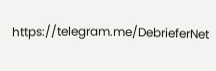https://telegram.me/DebrieferNet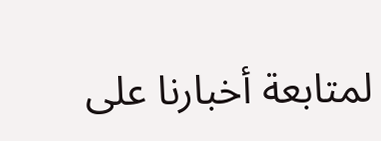لمتابعة أخبارنا على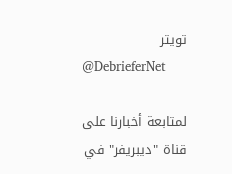تويتر
@DebrieferNet

لمتابعة أخبارنا على قناة "ديبريفر" في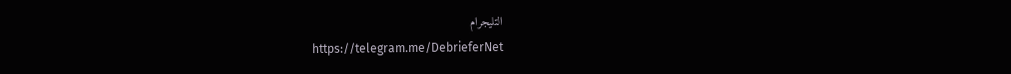التليجرام
https://telegram.me/DebrieferNet